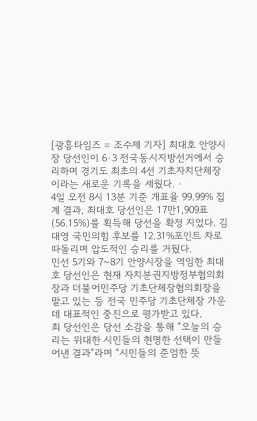[광흥타임즈 = 조수제 기자] 최대호 안양시장 당선인이 6·3 전국동시지방선거에서 승리하며 경기도 최초의 4선 기초자치단체장이라는 새로운 기록을 세웠다. ·
4일 오전 8시 13분 기준 개표율 99.99% 집계 결과, 최대호 당선인은 17만1,909표(56.15%)를 획득해 당선을 확정 지었다. 김대영 국민의힘 후보를 12.31%포인트 차로 따돌리며 압도적인 승리를 거뒀다.
민선 5기와 7~8기 안양시장을 역임한 최대호 당선인은 현재 자치분권지방정부협의회장과 더불어민주당 기초단체장협의회장을 맡고 있는 등 전국 민주당 기초단체장 가운데 대표적인 중진으로 평가받고 있다.
최 당선인은 당선 소감을 통해 “오늘의 승리는 위대한 시민들의 현명한 선택이 만들어낸 결과”라며 “시민들의 준엄한 뜻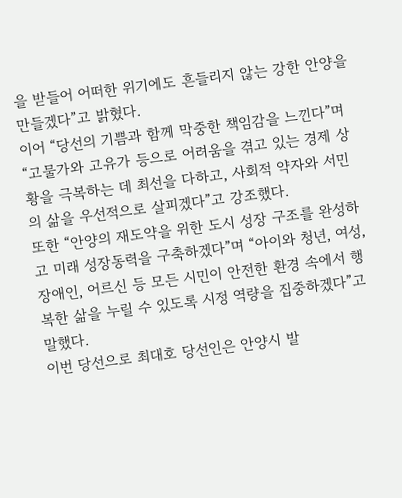을 받들어 어떠한 위기에도 흔들리지 않는 강한 안양을 만들겠다”고 밝혔다.
이어 “당선의 기쁨과 함께 막중한 책임감을 느낀다”며 “고물가와 고유가 등으로 어려움을 겪고 있는 경제 상황을 극복하는 데 최선을 다하고, 사회적 약자와 서민의 삶을 우선적으로 살피겠다”고 강조했다.
또한 “안양의 재도약을 위한 도시 성장 구조를 완성하고 미래 성장동력을 구축하겠다”며 “아이와 청년, 여성, 장애인, 어르신 등 모든 시민이 안전한 환경 속에서 행복한 삶을 누릴 수 있도록 시정 역량을 집중하겠다”고 말했다.
이번 당선으로 최대호 당선인은 안양시 발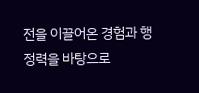전을 이끌어온 경험과 행정력을 바탕으로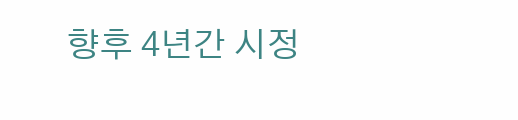향후 4년간 시정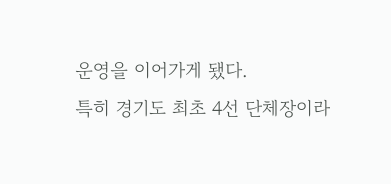운영을 이어가게 됐다.
특히 경기도 최초 4선 단체장이라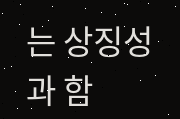는 상징성과 함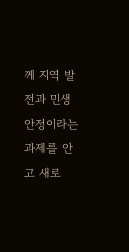께 지역 발전과 민생 안정이라는 과제를 안고 새로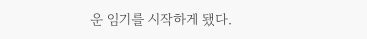운 임기를 시작하게 됐다.